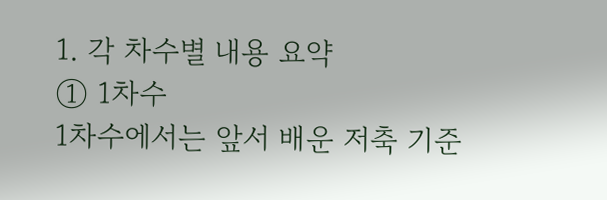1. 각 차수별 내용 요약
① 1차수
1차수에서는 앞서 배운 저축 기준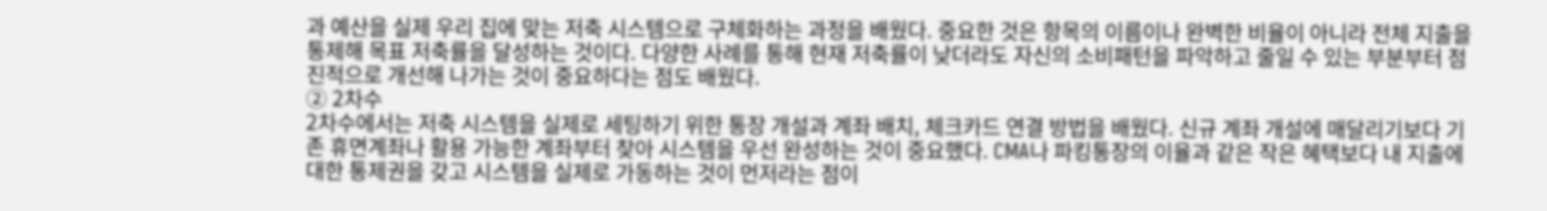과 예산을 실제 우리 집에 맞는 저축 시스템으로 구체화하는 과정을 배웠다. 중요한 것은 항목의 이름이나 완벽한 비율이 아니라 전체 지출을 통제해 목표 저축률을 달성하는 것이다. 다양한 사례를 통해 현재 저축률이 낮더라도 자신의 소비패턴을 파악하고 줄일 수 있는 부분부터 점진적으로 개선해 나가는 것이 중요하다는 점도 배웠다.
② 2차수
2차수에서는 저축 시스템을 실제로 세팅하기 위한 통장 개설과 계좌 배치, 체크카드 연결 방법을 배웠다. 신규 계좌 개설에 매달리기보다 기존 휴면계좌나 활용 가능한 계좌부터 찾아 시스템을 우선 완성하는 것이 중요했다. CMA나 파킹통장의 이율과 같은 작은 혜택보다 내 지출에 대한 통제권을 갖고 시스템을 실제로 가동하는 것이 먼저라는 점이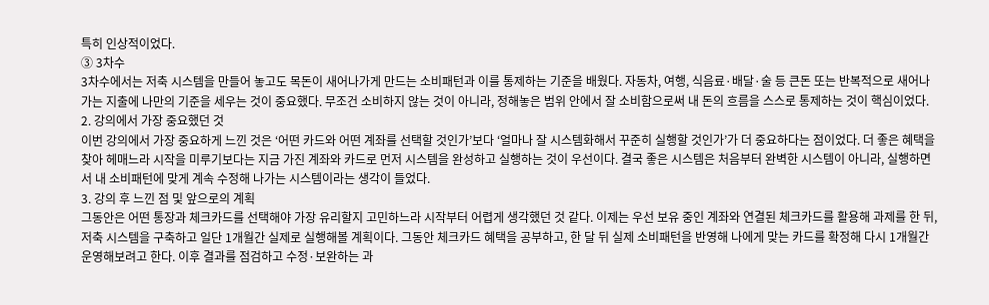특히 인상적이었다.
③ 3차수
3차수에서는 저축 시스템을 만들어 놓고도 목돈이 새어나가게 만드는 소비패턴과 이를 통제하는 기준을 배웠다. 자동차, 여행, 식음료·배달·술 등 큰돈 또는 반복적으로 새어나가는 지출에 나만의 기준을 세우는 것이 중요했다. 무조건 소비하지 않는 것이 아니라, 정해놓은 범위 안에서 잘 소비함으로써 내 돈의 흐름을 스스로 통제하는 것이 핵심이었다.
2. 강의에서 가장 중요했던 것
이번 강의에서 가장 중요하게 느낀 것은 ‘어떤 카드와 어떤 계좌를 선택할 것인가’보다 ‘얼마나 잘 시스템화해서 꾸준히 실행할 것인가’가 더 중요하다는 점이었다. 더 좋은 혜택을 찾아 헤매느라 시작을 미루기보다는 지금 가진 계좌와 카드로 먼저 시스템을 완성하고 실행하는 것이 우선이다. 결국 좋은 시스템은 처음부터 완벽한 시스템이 아니라, 실행하면서 내 소비패턴에 맞게 계속 수정해 나가는 시스템이라는 생각이 들었다.
3. 강의 후 느낀 점 및 앞으로의 계획
그동안은 어떤 통장과 체크카드를 선택해야 가장 유리할지 고민하느라 시작부터 어렵게 생각했던 것 같다. 이제는 우선 보유 중인 계좌와 연결된 체크카드를 활용해 과제를 한 뒤, 저축 시스템을 구축하고 일단 1개월간 실제로 실행해볼 계획이다. 그동안 체크카드 혜택을 공부하고, 한 달 뒤 실제 소비패턴을 반영해 나에게 맞는 카드를 확정해 다시 1개월간 운영해보려고 한다. 이후 결과를 점검하고 수정·보완하는 과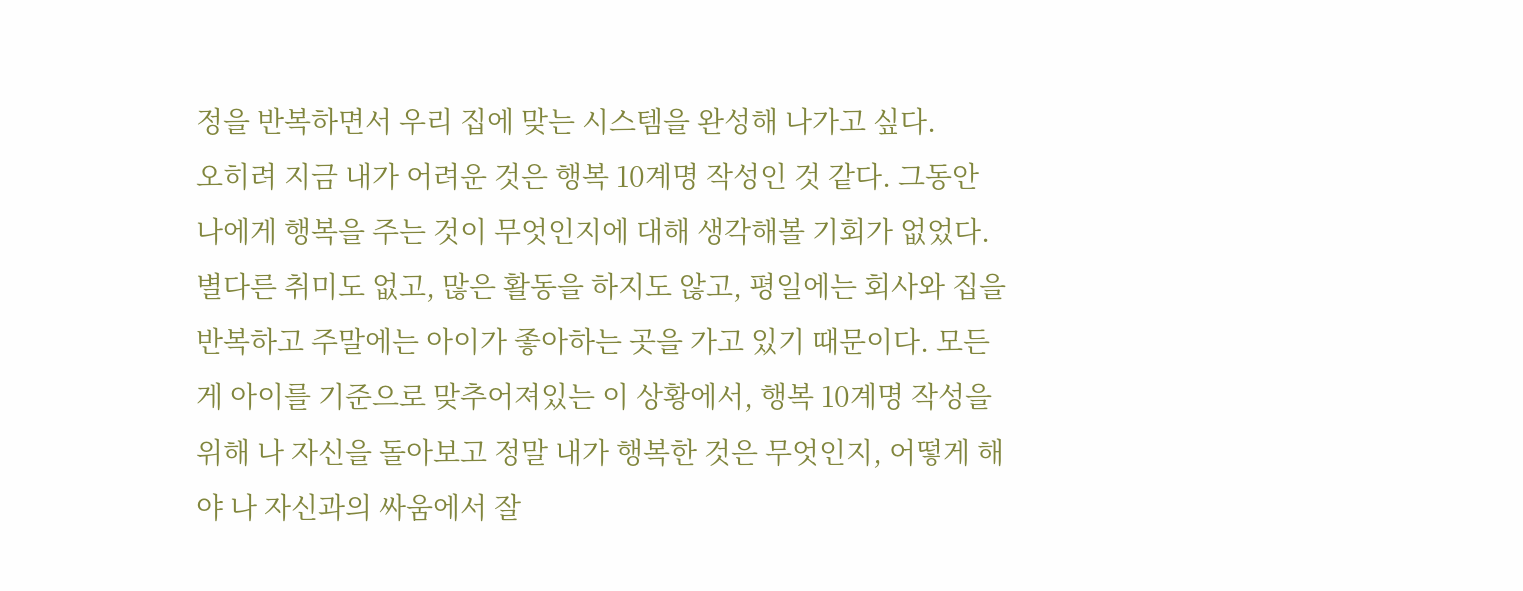정을 반복하면서 우리 집에 맞는 시스템을 완성해 나가고 싶다.
오히려 지금 내가 어려운 것은 행복 10계명 작성인 것 같다. 그동안 나에게 행복을 주는 것이 무엇인지에 대해 생각해볼 기회가 없었다. 별다른 취미도 없고, 많은 활동을 하지도 않고, 평일에는 회사와 집을 반복하고 주말에는 아이가 좋아하는 곳을 가고 있기 때문이다. 모든 게 아이를 기준으로 맞추어져있는 이 상황에서, 행복 10계명 작성을 위해 나 자신을 돌아보고 정말 내가 행복한 것은 무엇인지, 어떻게 해야 나 자신과의 싸움에서 잘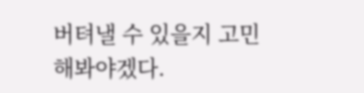버텨낼 수 있을지 고민해봐야겠다.